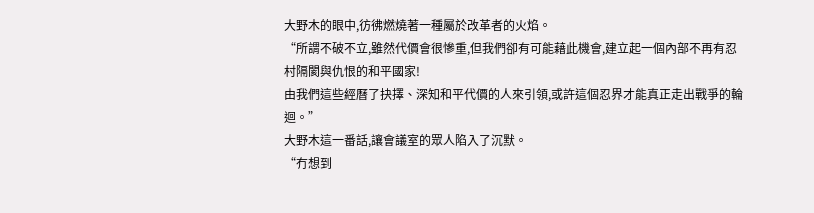大野木的眼中,彷彿燃燒著一種屬於改革者的火焰。
“所謂不破不立,雖然代價會很慘重,但我們卻有可能藉此機會,建立起一個內部不再有忍村隔閡與仇恨的和平國家!
由我們這些經曆了抉擇、深知和平代價的人來引領,或許這個忍界才能真正走出戰爭的輪迴。”
大野木這一番話,讓會議室的眾人陷入了沉默。
“冇想到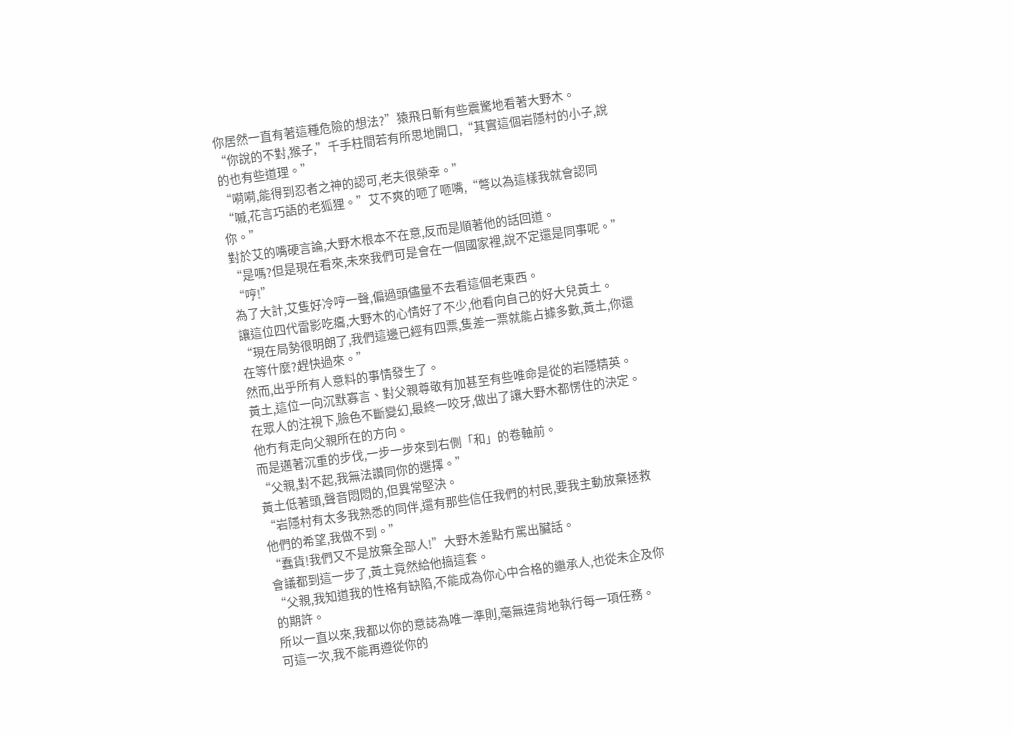你居然一直有著這種危險的想法?”猿飛日斬有些震驚地看著大野木。
“你說的不對,猴子,”千手柱間若有所思地開口,“其實這個岩隱村的小子,說的也有些道理。”
“嗬嗬,能得到忍者之神的認可,老夫很榮幸。”
“嘁,花言巧語的老狐狸。”艾不爽的咂了咂嘴,“彆以為這樣我就會認同你。”
對於艾的嘴硬言論,大野木根本不在意,反而是順著他的話回道。
“是嗎?但是現在看來,未來我們可是會在一個國家裡,說不定還是同事呢。”
“哼!”
為了大計,艾隻好冷哼一聲,偏過頭儘量不去看這個老東西。
讓這位四代雷影吃癟,大野木的心情好了不少,他看向自己的好大兒黃土。
“現在局勢很明朗了,我們這邊已經有四票,隻差一票就能占據多數,黃土,你還在等什麼?趕快過來。”
然而,出乎所有人意料的事情發生了。
黃土,這位一向沉默寡言、對父親尊敬有加甚至有些唯命是從的岩隱精英。
在眾人的注視下,臉色不斷變幻,最終一咬牙,做出了讓大野木都愣住的決定。
他冇有走向父親所在的方向。
而是邁著沉重的步伐,一步一步來到右側「和」的卷軸前。
“父親,對不起,我無法讚同你的選擇。”
黃土低著頭,聲音悶悶的,但異常堅決。
“岩隱村有太多我熟悉的同伴,還有那些信任我們的村民,要我主動放棄拯救他們的希望,我做不到。”
“蠢貨!我們又不是放棄全部人!”大野木差點冇罵出臟話。
會議都到這一步了,黃土竟然給他搞這套。
“父親,我知道我的性格有缺陷,不能成為你心中合格的繼承人,也從未企及你的期許。
所以一直以來,我都以你的意誌為唯一準則,毫無違背地執行每一項任務。
可這一次,我不能再遵從你的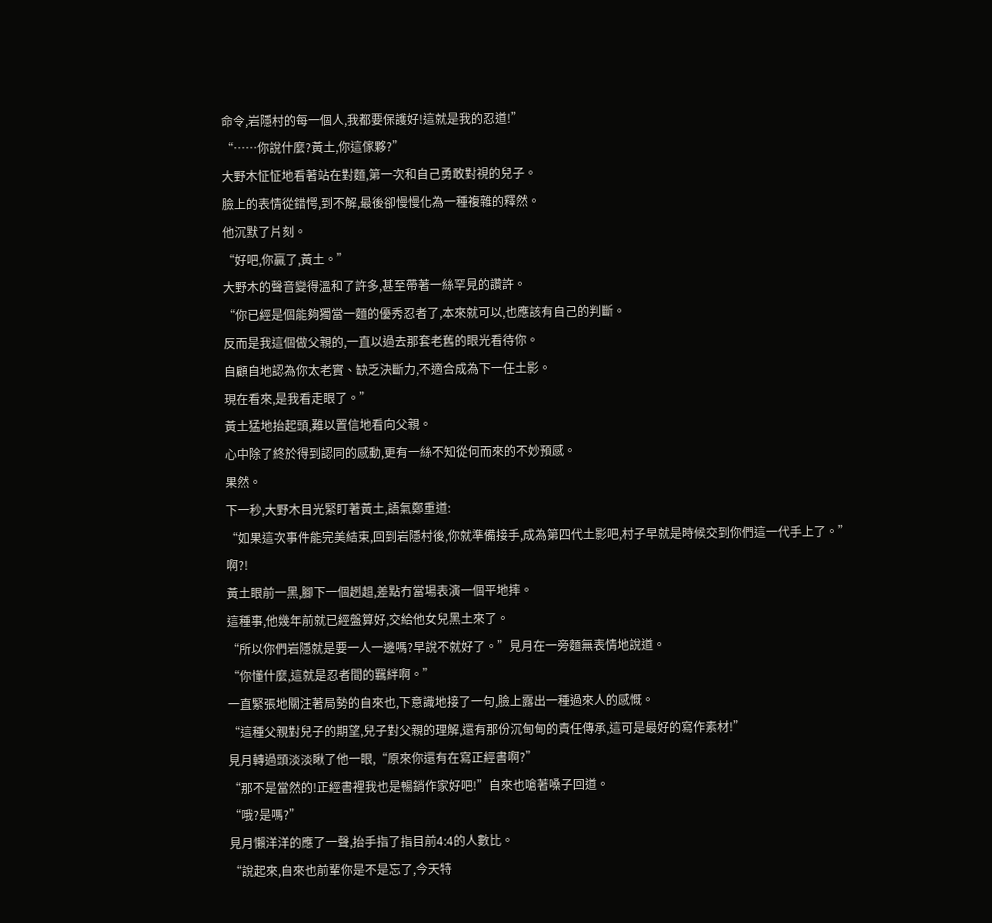命令,岩隱村的每一個人,我都要保護好!這就是我的忍道!”
“……你說什麼?黃土,你這傢夥?”
大野木怔怔地看著站在對麵,第一次和自己勇敢對視的兒子。
臉上的表情從錯愕,到不解,最後卻慢慢化為一種複雜的釋然。
他沉默了片刻。
“好吧,你贏了,黃土。”
大野木的聲音變得溫和了許多,甚至帶著一絲罕見的讚許。
“你已經是個能夠獨當一麵的優秀忍者了,本來就可以,也應該有自己的判斷。
反而是我這個做父親的,一直以過去那套老舊的眼光看待你。
自顧自地認為你太老實、缺乏決斷力,不適合成為下一任土影。
現在看來,是我看走眼了。”
黃土猛地抬起頭,難以置信地看向父親。
心中除了終於得到認同的感動,更有一絲不知從何而來的不妙預感。
果然。
下一秒,大野木目光緊盯著黃土,語氣鄭重道:
“如果這次事件能完美結束,回到岩隱村後,你就準備接手,成為第四代土影吧,村子早就是時候交到你們這一代手上了。”
啊?!
黃土眼前一黑,腳下一個趔趄,差點冇當場表演一個平地摔。
這種事,他幾年前就已經盤算好,交給他女兒黑土來了。
“所以你們岩隱就是要一人一邊嗎?早說不就好了。”見月在一旁麵無表情地說道。
“你懂什麼,這就是忍者間的羈絆啊。”
一直緊張地關注著局勢的自來也,下意識地接了一句,臉上露出一種過來人的感慨。
“這種父親對兒子的期望,兒子對父親的理解,還有那份沉甸甸的責任傳承,這可是最好的寫作素材!”
見月轉過頭淡淡瞅了他一眼,“原來你還有在寫正經書啊?”
“那不是當然的!正經書裡我也是暢銷作家好吧!”自來也嗆著嗓子回道。
“哦?是嗎?”
見月懶洋洋的應了一聲,抬手指了指目前4:4的人數比。
“說起來,自來也前輩你是不是忘了,今天特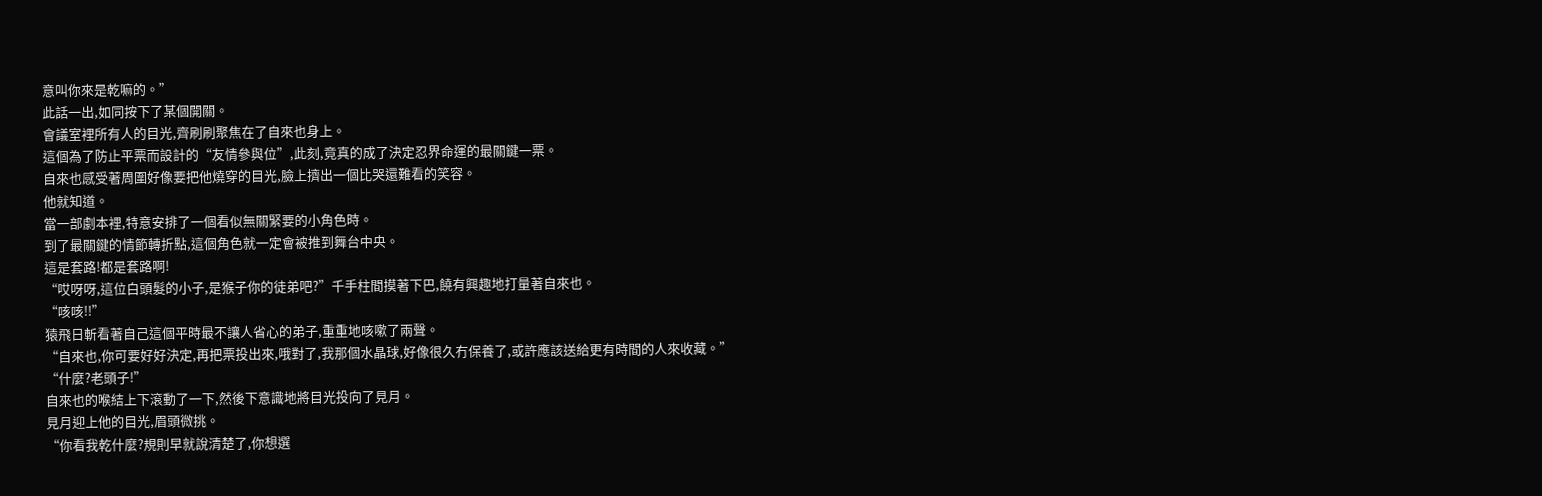意叫你來是乾嘛的。”
此話一出,如同按下了某個開關。
會議室裡所有人的目光,齊刷刷聚焦在了自來也身上。
這個為了防止平票而設計的“友情參與位”,此刻,竟真的成了決定忍界命運的最關鍵一票。
自來也感受著周圍好像要把他燒穿的目光,臉上擠出一個比哭還難看的笑容。
他就知道。
當一部劇本裡,特意安排了一個看似無關緊要的小角色時。
到了最關鍵的情節轉折點,這個角色就一定會被推到舞台中央。
這是套路!都是套路啊!
“哎呀呀,這位白頭髮的小子,是猴子你的徒弟吧?”千手柱間摸著下巴,饒有興趣地打量著自來也。
“咳咳!!”
猿飛日斬看著自己這個平時最不讓人省心的弟子,重重地咳嗽了兩聲。
“自來也,你可要好好決定,再把票投出來,哦對了,我那個水晶球,好像很久冇保養了,或許應該送給更有時間的人來收藏。”
“什麼?老頭子!”
自來也的喉結上下滾動了一下,然後下意識地將目光投向了見月。
見月迎上他的目光,眉頭微挑。
“你看我乾什麼?規則早就說清楚了,你想選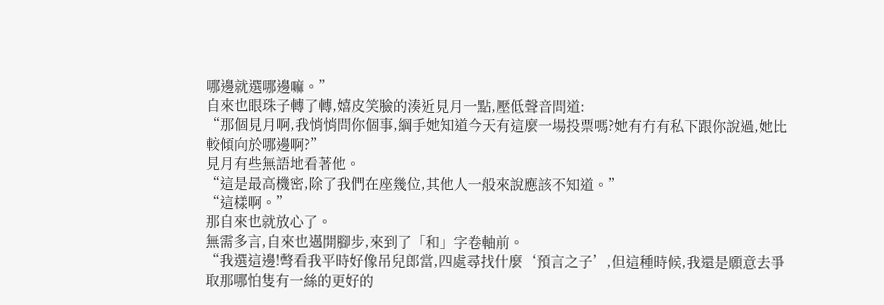哪邊就選哪邊嘛。”
自來也眼珠子轉了轉,嬉皮笑臉的湊近見月一點,壓低聲音問道:
“那個見月啊,我悄悄問你個事,綱手她知道今天有這麼一場投票嗎?她有冇有私下跟你說過,她比較傾向於哪邊啊?”
見月有些無語地看著他。
“這是最高機密,除了我們在座幾位,其他人一般來說應該不知道。”
“這樣啊。”
那自來也就放心了。
無需多言,自來也邁開腳步,來到了「和」字卷軸前。
“我選這邊!彆看我平時好像吊兒郎當,四處尋找什麼‘預言之子’,但這種時候,我還是願意去爭取那哪怕隻有一絲的更好的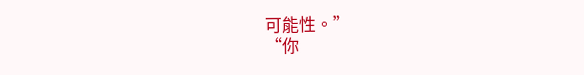可能性。”
“你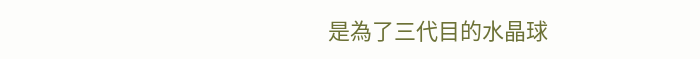是為了三代目的水晶球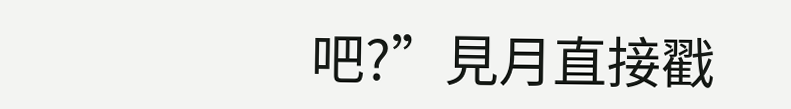吧?”見月直接戳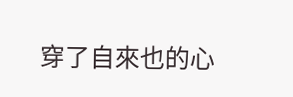穿了自來也的心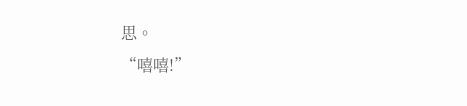思。
“嘻嘻!”